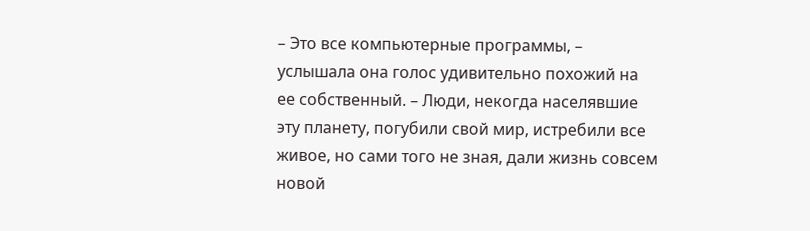– Это все компьютерные программы, – услышала она голос удивительно похожий на ее собственный. – Люди, некогда населявшие эту планету, погубили свой мир, истребили все живое, но сами того не зная, дали жизнь совсем новой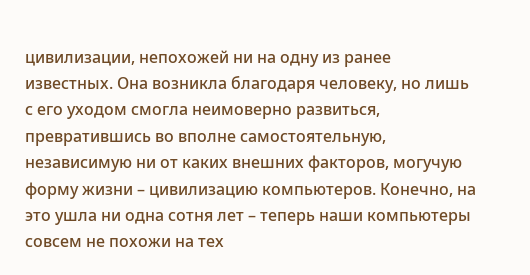цивилизации, непохожей ни на одну из ранее известных. Она возникла благодаря человеку, но лишь с его уходом смогла неимоверно развиться, превратившись во вполне самостоятельную, независимую ни от каких внешних факторов, могучую форму жизни – цивилизацию компьютеров. Конечно, на это ушла ни одна сотня лет – теперь наши компьютеры совсем не похожи на тех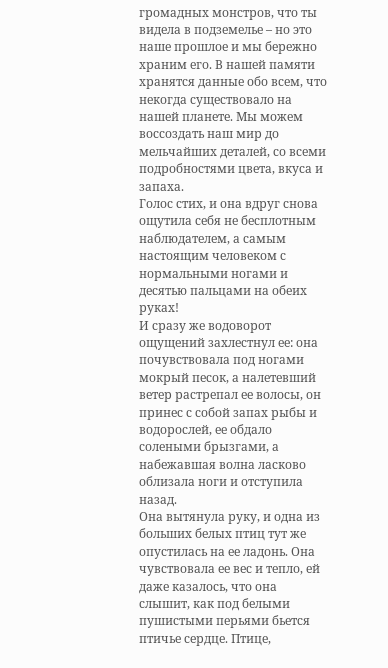громадных монстров, что ты видела в подземелье – но это наше прошлое и мы бережно храним его. В нашей памяти хранятся данные обо всем, что некогда существовало на нашей планете. Мы можем воссоздать наш мир до мельчайших деталей, со всеми подробностями цвета, вкуса и запаха.
Голос стих, и она вдруг снова ощутила себя не бесплотным наблюдателем, а самым настоящим человеком с нормальными ногами и десятью пальцами на обеих руках!
И сразу же водоворот ощущений захлестнул ее: она почувствовала под ногами мокрый песок, а налетевший ветер растрепал ее волосы, он принес с собой запах рыбы и водорослей, ее обдало солеными брызгами, а набежавшая волна ласково облизала ноги и отступила назад.
Она вытянула руку, и одна из больших белых птиц тут же опустилась на ее ладонь. Она чувствовала ее вес и тепло, ей даже казалось, что она слышит, как под белыми пушистыми перьями бьется птичье сердце. Птице,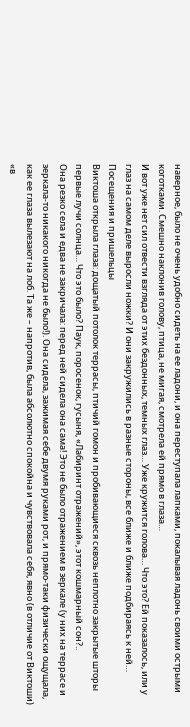наверное, было не очень удобно сидеть на ее ладони, и она переступала лапками, покалывая ладонь своими острыми коготками. Смешно наклонив голову, птица, не мигая, смотрела ей прямо в глаза…
И вот уже нет сил отвести взгляда от этих бездонных, темных глаз… Уже кружится голова… Что это? Ей показалось, или у глаз на самом деле выросли ножки? И они закружились в разные стороны, все ближе и ближе подбираясь к ней…
Посещения и пришельцы
Виктоша открыла глаза: дощатый потолок террасы, птичий гомон и пробивающиеся сквозь неплотно закрытые шторы первые лучи солнца… Что это было? Паук, поросенок, гусыня, «Лабиринт отражений», этот кошмарный сон?..
Она резко села и едва не закричала: перед ней сидела она сама! Это не было отражением в зеркале (у них на террасе и зеркала-то никакого никогда не было!). Она сидела, зажимая себе двумя руками рот, и прямо-таки физически ощущала, как ее глаза вылезают на лоб. Та же – напротив, была абсолютно спокойна и чувствовала себя, явно (в отличие от Виктоши) «в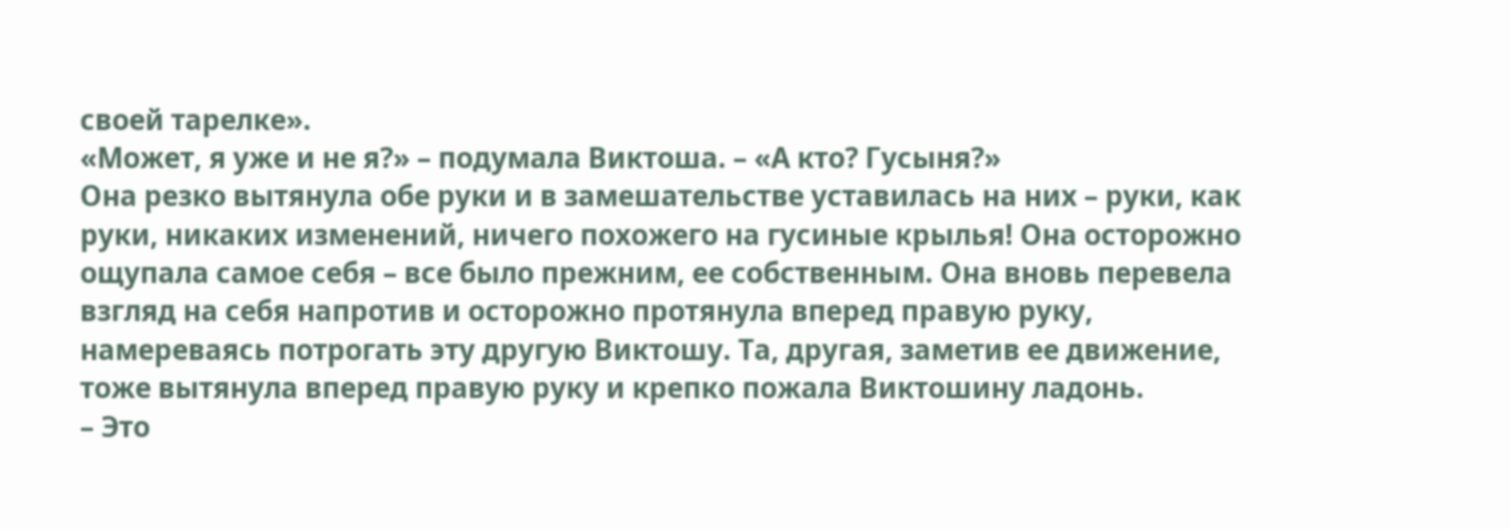своей тарелке».
«Может, я уже и не я?» – подумала Виктоша. – «А кто? Гусыня?»
Она резко вытянула обе руки и в замешательстве уставилась на них – руки, как руки, никаких изменений, ничего похожего на гусиные крылья! Она осторожно ощупала самое себя – все было прежним, ее собственным. Она вновь перевела взгляд на себя напротив и осторожно протянула вперед правую руку, намереваясь потрогать эту другую Виктошу. Та, другая, заметив ее движение, тоже вытянула вперед правую руку и крепко пожала Виктошину ладонь.
– Это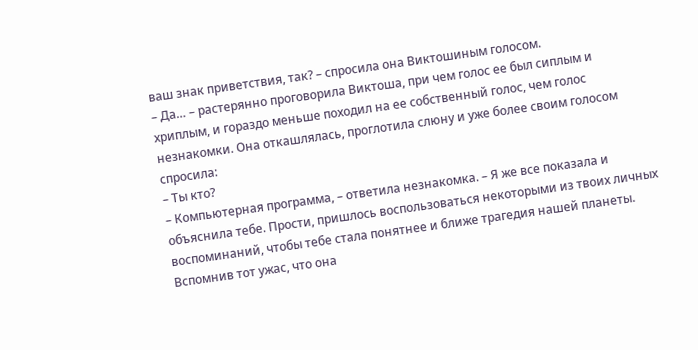ваш знак приветствия, так? – спросила она Виктошиным голосом.
– Да… – растерянно проговорила Виктоша, при чем голос ее был сиплым и хриплым, и гораздо меньше походил на ее собственный голос, чем голос незнакомки. Она откашлялась, проглотила слюну и уже более своим голосом спросила:
– Ты кто?
– Компьютерная программа, – ответила незнакомка. – Я же все показала и объяснила тебе. Прости, пришлось воспользоваться некоторыми из твоих личных воспоминаний, чтобы тебе стала понятнее и ближе трагедия нашей планеты.
Вспомнив тот ужас, что она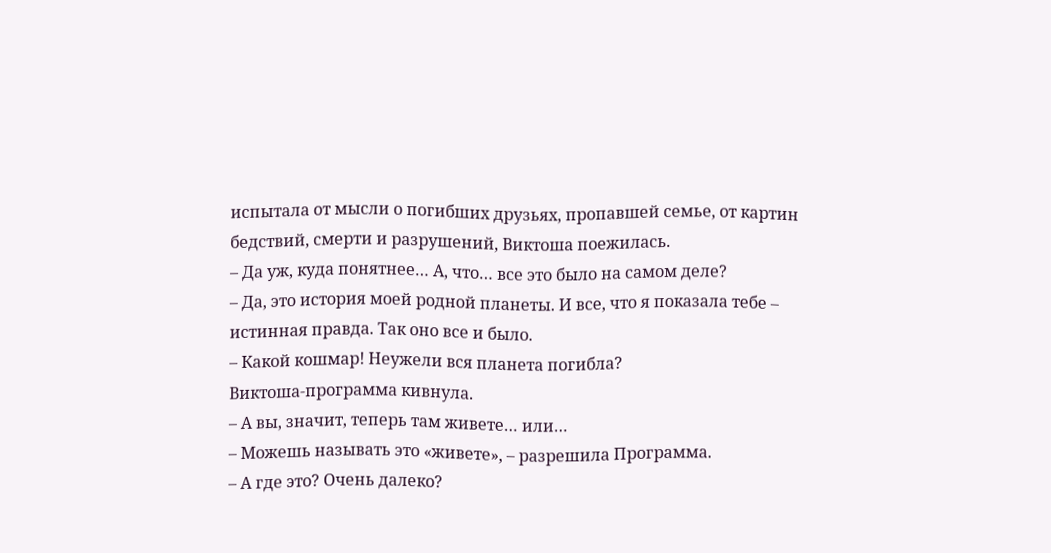испытала от мысли о погибших друзьях, пропавшей семье, от картин бедствий, смерти и разрушений, Виктоша поежилась.
– Да уж, куда понятнее… А, что… все это было на самом деле?
– Да, это история моей родной планеты. И все, что я показала тебе – истинная правда. Так оно все и было.
– Какой кошмар! Неужели вся планета погибла?
Виктоша-программа кивнула.
– А вы, значит, теперь там живете… или…
– Можешь называть это «живете», – разрешила Программа.
– А где это? Очень далеко?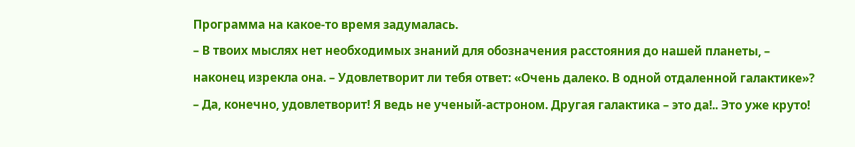Программа на какое-то время задумалась.
– В твоих мыслях нет необходимых знаний для обозначения расстояния до нашей планеты, – наконец изрекла она. – Удовлетворит ли тебя ответ: «Очень далеко. В одной отдаленной галактике»?
– Да, конечно, удовлетворит! Я ведь не ученый-астроном. Другая галактика – это да!.. Это уже круто!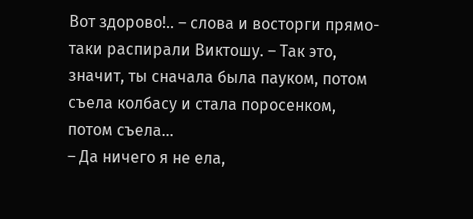Вот здорово!.. – слова и восторги прямо-таки распирали Виктошу. – Так это, значит, ты сначала была пауком, потом съела колбасу и стала поросенком, потом съела…
– Да ничего я не ела,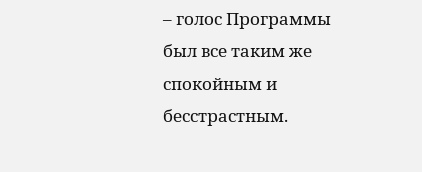– голос Программы был все таким же спокойным и бесстрастным.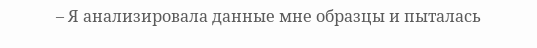– Я анализировала данные мне образцы и пыталась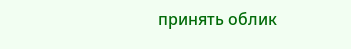принять облик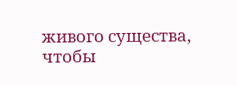живого существа, чтобы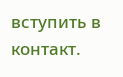вступить в контакт.